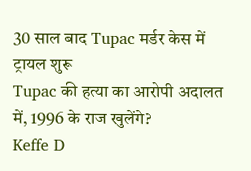30 साल बाद Tupac मर्डर केस में ट्रायल शुरू
Tupac की हत्या का आरोपी अदालत में, 1996 के राज खुलेंगे?
Keffe D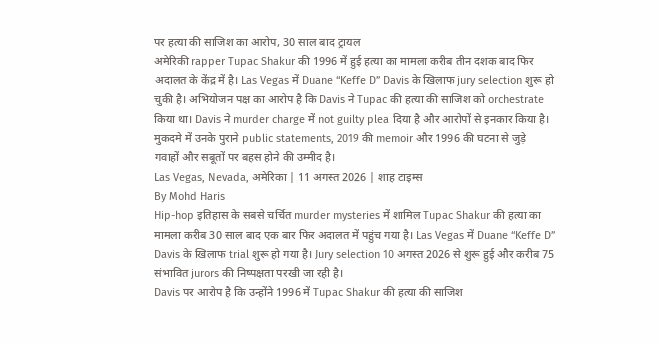पर हत्या की साजिश का आरोप, 30 साल बाद ट्रायल
अमेरिकी rapper Tupac Shakur की 1996 में हुई हत्या का मामला करीब तीन दशक बाद फिर अदालत के केंद्र में है। Las Vegas में Duane “Keffe D” Davis के खिलाफ jury selection शुरू हो चुकी है। अभियोजन पक्ष का आरोप है कि Davis ने Tupac की हत्या की साजिश को orchestrate किया था। Davis ने murder charge में not guilty plea दिया है और आरोपों से इनकार किया है। मुकदमे में उनके पुराने public statements, 2019 की memoir और 1996 की घटना से जुड़े गवाहों और सबूतों पर बहस होने की उम्मीद है।
Las Vegas, Nevada, अमेरिका | 11 अगस्त 2026 | शाह टाइम्स
By Mohd Haris
Hip-hop इतिहास के सबसे चर्चित murder mysteries में शामिल Tupac Shakur की हत्या का मामला करीब 30 साल बाद एक बार फिर अदालत में पहुंच गया है। Las Vegas में Duane “Keffe D” Davis के खिलाफ trial शुरू हो गया है। Jury selection 10 अगस्त 2026 से शुरू हुई और करीब 75 संभावित jurors की निष्पक्षता परखी जा रही है।
Davis पर आरोप है कि उन्होंने 1996 में Tupac Shakur की हत्या की साजिश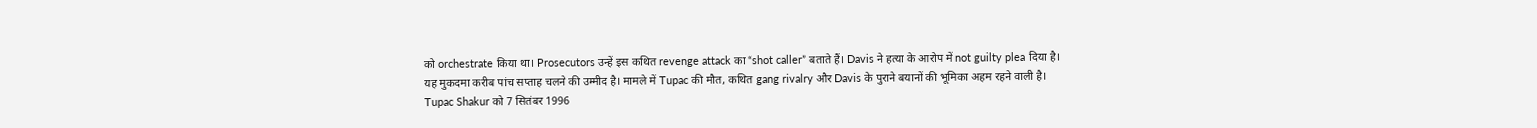को orchestrate किया था। Prosecutors उन्हें इस कथित revenge attack का “shot caller” बताते हैं। Davis ने हत्या के आरोप में not guilty plea दिया है।
यह मुकदमा करीब पांच सप्ताह चलने की उम्मीद है। मामले में Tupac की मौत, कथित gang rivalry और Davis के पुराने बयानों की भूमिका अहम रहने वाली है।
Tupac Shakur को 7 सितंबर 1996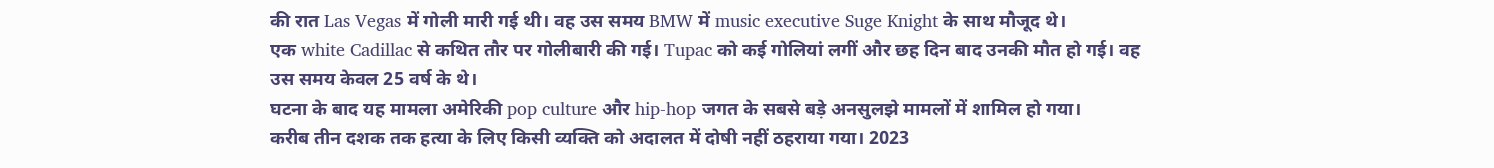की रात Las Vegas में गोली मारी गई थी। वह उस समय BMW में music executive Suge Knight के साथ मौजूद थे।
एक white Cadillac से कथित तौर पर गोलीबारी की गई। Tupac को कई गोलियां लगीं और छह दिन बाद उनकी मौत हो गई। वह उस समय केवल 25 वर्ष के थे।
घटना के बाद यह मामला अमेरिकी pop culture और hip-hop जगत के सबसे बड़े अनसुलझे मामलों में शामिल हो गया।
करीब तीन दशक तक हत्या के लिए किसी व्यक्ति को अदालत में दोषी नहीं ठहराया गया। 2023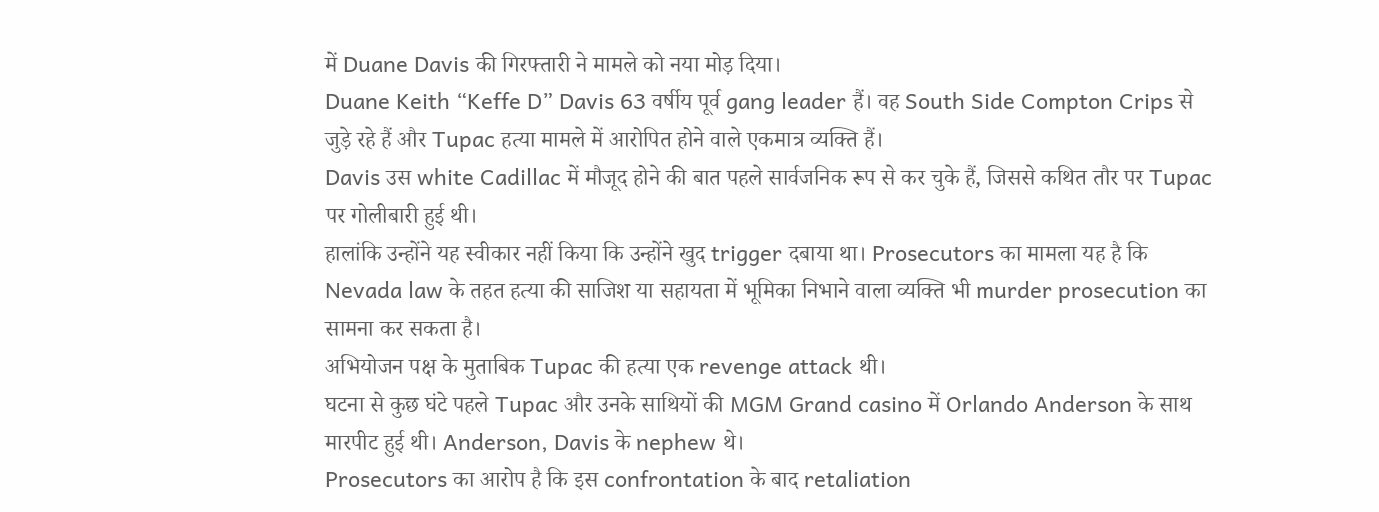में Duane Davis की गिरफ्तारी ने मामले को नया मोड़ दिया।
Duane Keith “Keffe D” Davis 63 वर्षीय पूर्व gang leader हैं। वह South Side Compton Crips से जुड़े रहे हैं और Tupac हत्या मामले में आरोपित होने वाले एकमात्र व्यक्ति हैं।
Davis उस white Cadillac में मौजूद होने की बात पहले सार्वजनिक रूप से कर चुके हैं, जिससे कथित तौर पर Tupac पर गोलीबारी हुई थी।
हालांकि उन्होंने यह स्वीकार नहीं किया कि उन्होंने खुद trigger दबाया था। Prosecutors का मामला यह है कि Nevada law के तहत हत्या की साजिश या सहायता में भूमिका निभाने वाला व्यक्ति भी murder prosecution का सामना कर सकता है।
अभियोजन पक्ष के मुताबिक Tupac की हत्या एक revenge attack थी।
घटना से कुछ घंटे पहले Tupac और उनके साथियों की MGM Grand casino में Orlando Anderson के साथ मारपीट हुई थी। Anderson, Davis के nephew थे।
Prosecutors का आरोप है कि इस confrontation के बाद retaliation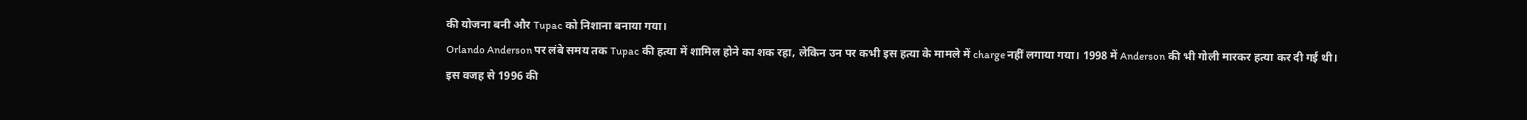की योजना बनी और Tupac को निशाना बनाया गया।
Orlando Anderson पर लंबे समय तक Tupac की हत्या में शामिल होने का शक रहा, लेकिन उन पर कभी इस हत्या के मामले में charge नहीं लगाया गया। 1998 में Anderson की भी गोली मारकर हत्या कर दी गई थी।
इस वजह से 1996 की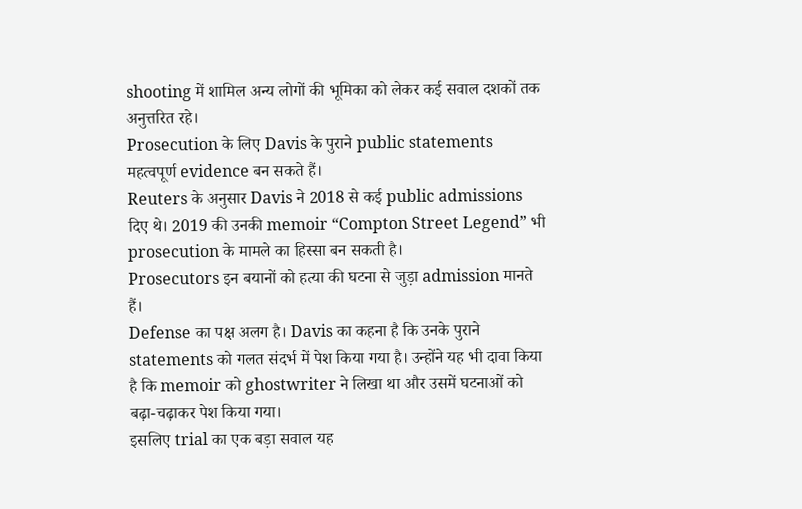shooting में शामिल अन्य लोगों की भूमिका को लेकर कई सवाल दशकों तक अनुत्तरित रहे।
Prosecution के लिए Davis के पुराने public statements महत्वपूर्ण evidence बन सकते हैं।
Reuters के अनुसार Davis ने 2018 से कई public admissions दिए थे। 2019 की उनकी memoir “Compton Street Legend” भी prosecution के मामले का हिस्सा बन सकती है।
Prosecutors इन बयानों को हत्या की घटना से जुड़ा admission मानते हैं।
Defense का पक्ष अलग है। Davis का कहना है कि उनके पुराने statements को गलत संदर्भ में पेश किया गया है। उन्होंने यह भी दावा किया है कि memoir को ghostwriter ने लिखा था और उसमें घटनाओं को बढ़ा-चढ़ाकर पेश किया गया।
इसलिए trial का एक बड़ा सवाल यह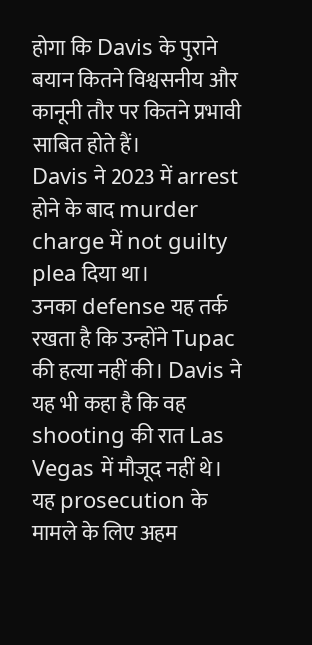होगा कि Davis के पुराने बयान कितने विश्वसनीय और कानूनी तौर पर कितने प्रभावी साबित होते हैं।
Davis ने 2023 में arrest होने के बाद murder charge में not guilty plea दिया था।
उनका defense यह तर्क रखता है कि उन्होंने Tupac की हत्या नहीं की। Davis ने यह भी कहा है कि वह shooting की रात Las Vegas में मौजूद नहीं थे।
यह prosecution के मामले के लिए अहम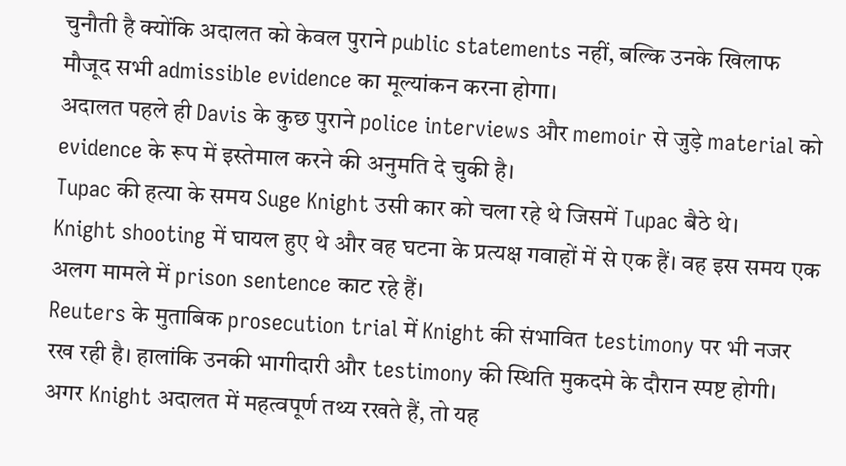चुनौती है क्योंकि अदालत को केवल पुराने public statements नहीं, बल्कि उनके खिलाफ मौजूद सभी admissible evidence का मूल्यांकन करना होगा।
अदालत पहले ही Davis के कुछ पुराने police interviews और memoir से जुड़े material को evidence के रूप में इस्तेमाल करने की अनुमति दे चुकी है।
Tupac की हत्या के समय Suge Knight उसी कार को चला रहे थे जिसमें Tupac बैठे थे।
Knight shooting में घायल हुए थे और वह घटना के प्रत्यक्ष गवाहों में से एक हैं। वह इस समय एक अलग मामले में prison sentence काट रहे हैं।
Reuters के मुताबिक prosecution trial में Knight की संभावित testimony पर भी नजर रख रही है। हालांकि उनकी भागीदारी और testimony की स्थिति मुकदमे के दौरान स्पष्ट होगी।
अगर Knight अदालत में महत्वपूर्ण तथ्य रखते हैं, तो यह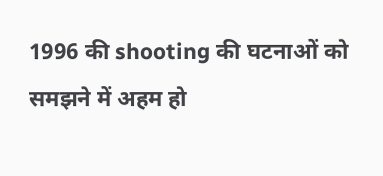1996 की shooting की घटनाओं को समझने में अहम हो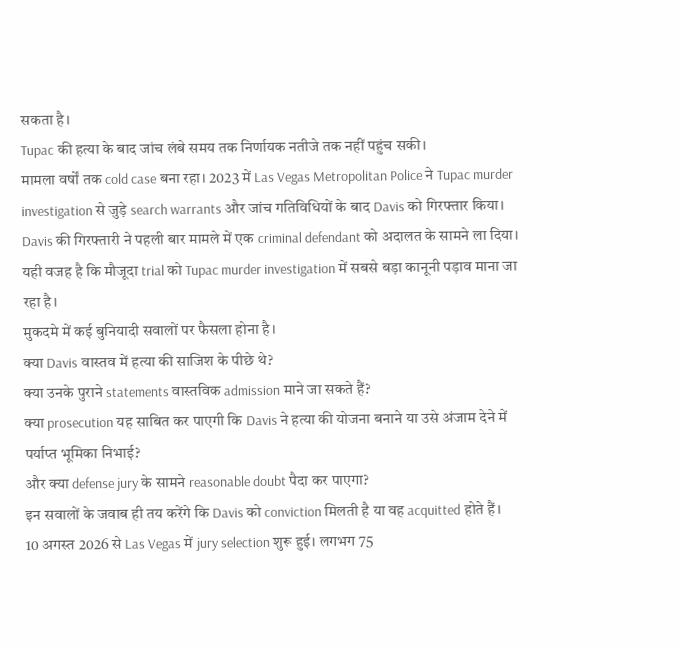सकता है।
Tupac की हत्या के बाद जांच लंबे समय तक निर्णायक नतीजे तक नहीं पहुंच सकी।
मामला वर्षों तक cold case बना रहा। 2023 में Las Vegas Metropolitan Police ने Tupac murder investigation से जुड़े search warrants और जांच गतिविधियों के बाद Davis को गिरफ्तार किया।
Davis की गिरफ्तारी ने पहली बार मामले में एक criminal defendant को अदालत के सामने ला दिया।
यही वजह है कि मौजूदा trial को Tupac murder investigation में सबसे बड़ा कानूनी पड़ाव माना जा रहा है।
मुकदमे में कई बुनियादी सवालों पर फैसला होना है।
क्या Davis वास्तव में हत्या की साजिश के पीछे थे?
क्या उनके पुराने statements वास्तविक admission माने जा सकते हैं?
क्या prosecution यह साबित कर पाएगी कि Davis ने हत्या की योजना बनाने या उसे अंजाम देने में पर्याप्त भूमिका निभाई?
और क्या defense jury के सामने reasonable doubt पैदा कर पाएगा?
इन सवालों के जवाब ही तय करेंगे कि Davis को conviction मिलती है या वह acquitted होते हैं।
10 अगस्त 2026 से Las Vegas में jury selection शुरू हुई। लगभग 75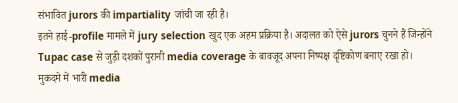संभावित jurors की impartiality जांची जा रही है।
इतने हाई-profile मामले में jury selection खुद एक अहम प्रक्रिया है। अदालत को ऐसे jurors चुनने हैं जिन्होंने Tupac case से जुड़ी दशकों पुरानी media coverage के बावजूद अपना निष्पक्ष दृष्टिकोण बनाए रखा हो।
मुकदमे में भारी media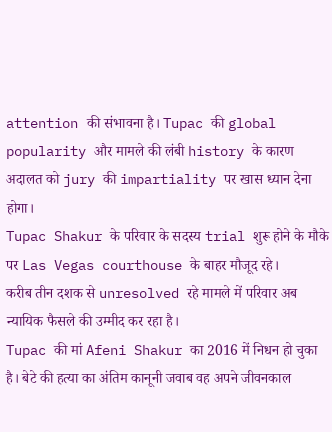attention की संभावना है। Tupac की global popularity और मामले की लंबी history के कारण अदालत को jury की impartiality पर खास ध्यान देना होगा।
Tupac Shakur के परिवार के सदस्य trial शुरू होने के मौके पर Las Vegas courthouse के बाहर मौजूद रहे।
करीब तीन दशक से unresolved रहे मामले में परिवार अब न्यायिक फैसले की उम्मीद कर रहा है।
Tupac की मां Afeni Shakur का 2016 में निधन हो चुका है। बेटे की हत्या का अंतिम कानूनी जवाब वह अपने जीवनकाल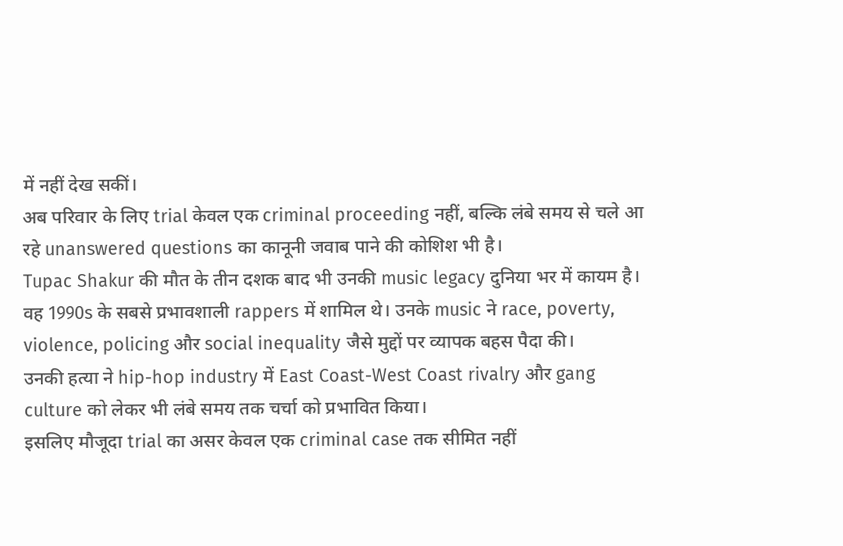में नहीं देख सकीं।
अब परिवार के लिए trial केवल एक criminal proceeding नहीं, बल्कि लंबे समय से चले आ रहे unanswered questions का कानूनी जवाब पाने की कोशिश भी है।
Tupac Shakur की मौत के तीन दशक बाद भी उनकी music legacy दुनिया भर में कायम है।
वह 1990s के सबसे प्रभावशाली rappers में शामिल थे। उनके music ने race, poverty, violence, policing और social inequality जैसे मुद्दों पर व्यापक बहस पैदा की।
उनकी हत्या ने hip-hop industry में East Coast-West Coast rivalry और gang culture को लेकर भी लंबे समय तक चर्चा को प्रभावित किया।
इसलिए मौजूदा trial का असर केवल एक criminal case तक सीमित नहीं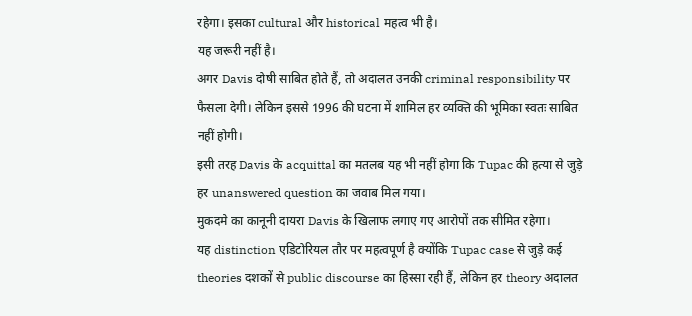रहेगा। इसका cultural और historical महत्व भी है।
यह जरूरी नहीं है।
अगर Davis दोषी साबित होते हैं, तो अदालत उनकी criminal responsibility पर फैसला देगी। लेकिन इससे 1996 की घटना में शामिल हर व्यक्ति की भूमिका स्वतः साबित नहीं होगी।
इसी तरह Davis के acquittal का मतलब यह भी नहीं होगा कि Tupac की हत्या से जुड़े हर unanswered question का जवाब मिल गया।
मुकदमे का कानूनी दायरा Davis के खिलाफ लगाए गए आरोपों तक सीमित रहेगा।
यह distinction एडिटोरियल तौर पर महत्वपूर्ण है क्योंकि Tupac case से जुड़े कई theories दशकों से public discourse का हिस्सा रही हैं, लेकिन हर theory अदालत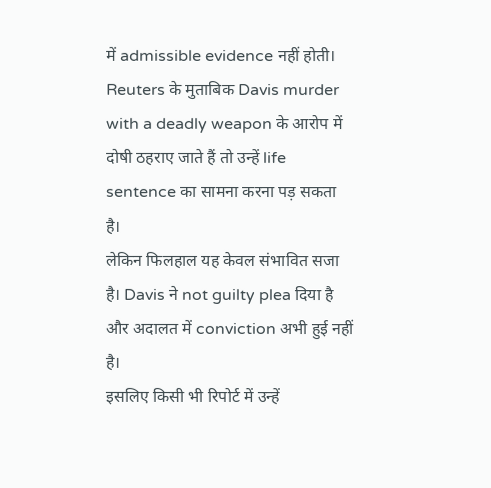में admissible evidence नहीं होती।
Reuters के मुताबिक Davis murder with a deadly weapon के आरोप में दोषी ठहराए जाते हैं तो उन्हें life sentence का सामना करना पड़ सकता है।
लेकिन फिलहाल यह केवल संभावित सजा है। Davis ने not guilty plea दिया है और अदालत में conviction अभी हुई नहीं है।
इसलिए किसी भी रिपोर्ट में उन्हें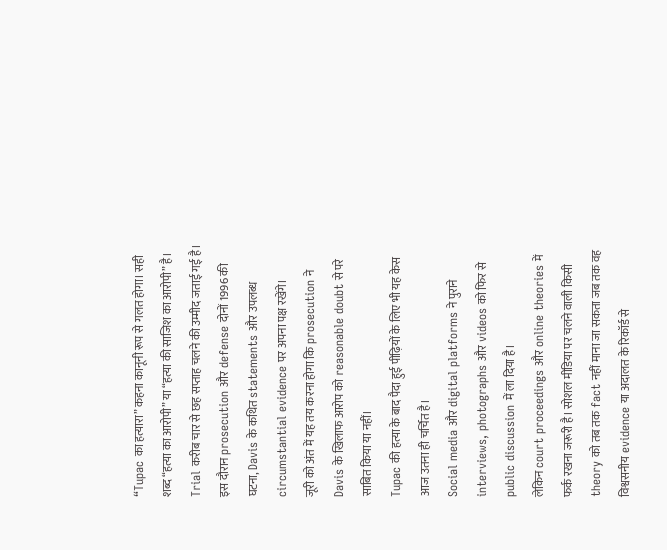“Tupac का हत्यारा” कहना कानूनी रूप से गलत होगा। सही शब्द “हत्या का आरोपी” या “हत्या की साजिश का आरोपी” है।
Trial करीब चार से छह सप्ताह चलने की उम्मीद जताई गई है।
इस दौरान prosecution और defense दोनों 1996 की घटना, Davis के कथित statements और उपलब्ध circumstantial evidence पर अपना पक्ष रखेंगे।
जूरी को अंत में यह तय करना होगा कि prosecution ने Davis के खिलाफ आरोप को reasonable doubt से परे साबित किया या नहीं।
Tupac की हत्या के बाद पैदा हुई पीढ़ियों के लिए भी यह केस आज उतना ही चर्चित है।
Social media और digital platforms ने पुराने interviews, photographs और videos को फिर से public discussion में ला दिया है।
लेकिन court proceedings और online theories में फर्क रखना जरूरी है। सोशल मीडिया पर चलने वाली किसी theory को तब तक fact नहीं माना जा सकता जब तक वह विश्वसनीय evidence या अदालत के रिकॉर्ड से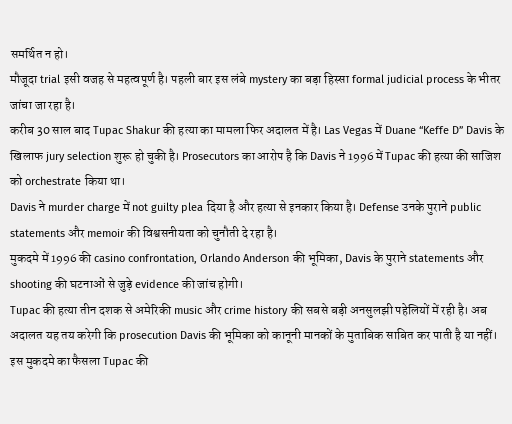समर्थित न हो।
मौजूदा trial इसी वजह से महत्वपूर्ण है। पहली बार इस लंबे mystery का बड़ा हिस्सा formal judicial process के भीतर जांचा जा रहा है।
करीब 30 साल बाद Tupac Shakur की हत्या का मामला फिर अदालत में है। Las Vegas में Duane “Keffe D” Davis के खिलाफ jury selection शुरू हो चुकी है। Prosecutors का आरोप है कि Davis ने 1996 में Tupac की हत्या की साजिश को orchestrate किया था।
Davis ने murder charge में not guilty plea दिया है और हत्या से इनकार किया है। Defense उनके पुराने public statements और memoir की विश्वसनीयता को चुनौती दे रहा है।
मुकदमे में 1996 की casino confrontation, Orlando Anderson की भूमिका, Davis के पुराने statements और shooting की घटनाओं से जुड़े evidence की जांच होगी।
Tupac की हत्या तीन दशक से अमेरिकी music और crime history की सबसे बड़ी अनसुलझी पहेलियों में रही है। अब अदालत यह तय करेगी कि prosecution Davis की भूमिका को कानूनी मानकों के मुताबिक साबित कर पाती है या नहीं।
इस मुकदमे का फैसला Tupac की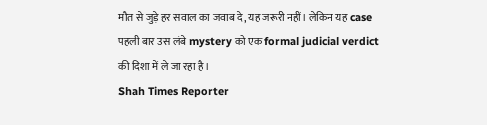मौत से जुड़े हर सवाल का जवाब दे, यह जरूरी नहीं। लेकिन यह case पहली बार उस लंबे mystery को एक formal judicial verdict की दिशा में ले जा रहा है।
Shah Times Reporter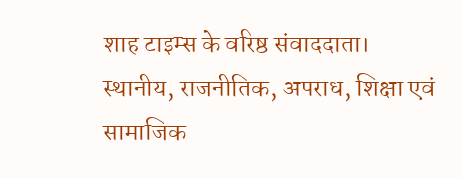शाह टाइम्स के वरिष्ठ संवाददाता। स्थानीय, राजनीतिक, अपराध, शिक्षा एवं सामाजिक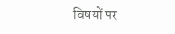विषयों पर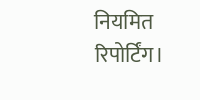नियमित रिपोर्टिंग।